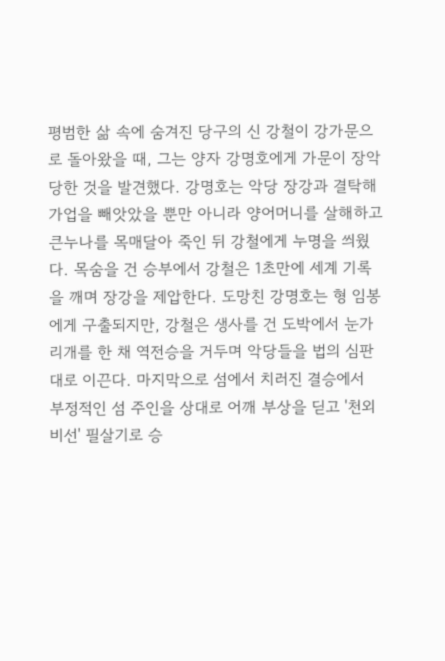평범한 삶 속에 숨겨진 당구의 신 강철이 강가문으로 돌아왔을 때, 그는 양자 강명호에게 가문이 장악당한 것을 발견했다. 강명호는 악당 장강과 결탁해 가업을 빼앗았을 뿐만 아니라 양어머니를 살해하고 큰누나를 목매달아 죽인 뒤 강철에게 누명을 씌웠다. 목숨을 건 승부에서 강철은 1초만에 세계 기록을 깨며 장강을 제압한다. 도망친 강명호는 형 임봉에게 구출되지만, 강철은 생사를 건 도박에서 눈가리개를 한 채 역전승을 거두며 악당들을 법의 심판대로 이끈다. 마지막으로 섬에서 치러진 결승에서 부정적인 섬 주인을 상대로 어깨 부상을 딛고 '천외비선' 필살기로 승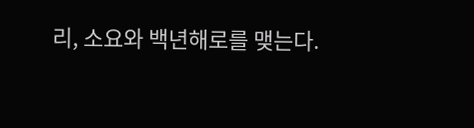리, 소요와 백년해로를 맺는다.